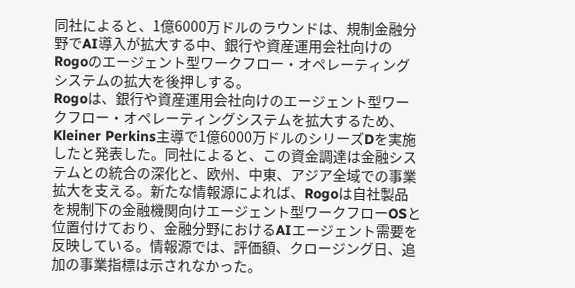同社によると、1億6000万ドルのラウンドは、規制金融分野でAI導入が拡大する中、銀行や資産運用会社向けのRogoのエージェント型ワークフロー・オペレーティングシステムの拡大を後押しする。
Rogoは、銀行や資産運用会社向けのエージェント型ワークフロー・オペレーティングシステムを拡大するため、Kleiner Perkins主導で1億6000万ドルのシリーズDを実施したと発表した。同社によると、この資金調達は金融システムとの統合の深化と、欧州、中東、アジア全域での事業拡大を支える。新たな情報源によれば、Rogoは自社製品を規制下の金融機関向けエージェント型ワークフローOSと位置付けており、金融分野におけるAIエージェント需要を反映している。情報源では、評価額、クロージング日、追加の事業指標は示されなかった。